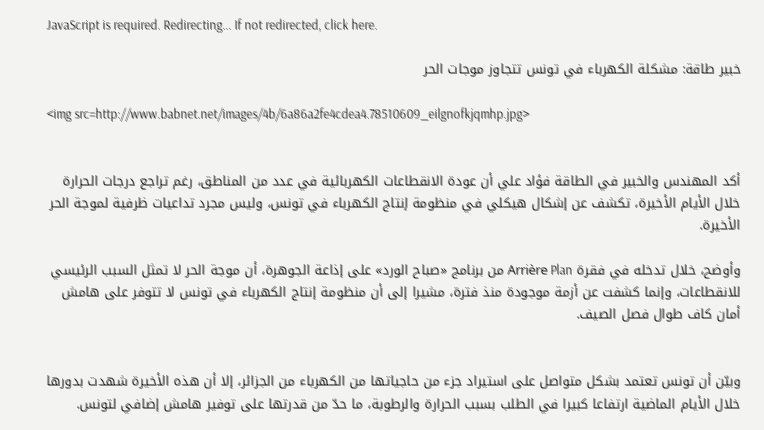JavaScript is required. Redirecting... If not redirected, click here.

خبير طاقة: مشكلة الكهرباء في تونس تتجاوز موجات الحر

<img src=http://www.babnet.net/images/4b/6a86a2fe4cdea4.78510609_eilgnofkjqmhp.jpg>


أكد المهندس والخبير في الطاقة فؤاد علي أن عودة الانقطاعات الكهربائية في عدد من المناطق، رغم تراجع درجات الحرارة خلال الأيام الأخيرة، تكشف عن إشكال هيكلي في منظومة إنتاج الكهرباء في تونس، وليس مجرد تداعيات ظرفية لموجة الحر الأخيرة.

وأوضح، خلال تدخله في فقرة Arrière Plan من برنامج «صباح الورد» على إذاعة الجوهرة، أن موجة الحر لا تمثل السبب الرئيسي للانقطاعات، وإنما كشفت عن أزمة موجودة منذ فترة، مشيرا إلى أن منظومة إنتاج الكهرباء في تونس لا تتوفر على هامش أمان كاف طوال فصل الصيف.


وبيّن أن تونس تعتمد بشكل متواصل على استيراد جزء من حاجياتها من الكهرباء من الجزائر، إلا أن هذه الأخيرة شهدت بدورها خلال الأيام الماضية ارتفاعا كبيرا في الطلب بسبب الحرارة والرطوبة، ما حدّ من قدرتها على توفير هامش إضافي لتونس.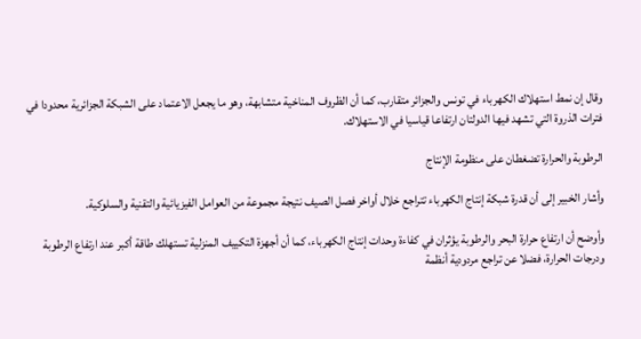وقال إن نمط استهلاك الكهرباء في تونس والجزائر متقارب، كما أن الظروف المناخية متشابهة، وهو ما يجعل الاعتماد على الشبكة الجزائرية محدودا في فترات الذروة التي تشهد فيها الدولتان ارتفاعا قياسيا في الاستهلاك.

الرطوبة والحرارة تضغطان على منظومة الإنتاج

وأشار الخبير إلى أن قدرة شبكة إنتاج الكهرباء تتراجع خلال أواخر فصل الصيف نتيجة مجموعة من العوامل الفيزيائية والتقنية والسلوكية.

وأوضح أن ارتفاع حرارة البحر والرطوبة يؤثران في كفاءة وحدات إنتاج الكهرباء، كما أن أجهزة التكييف المنزلية تستهلك طاقة أكبر عند ارتفاع الرطوبة ودرجات الحرارة، فضلا عن تراجع مردودية أنظمة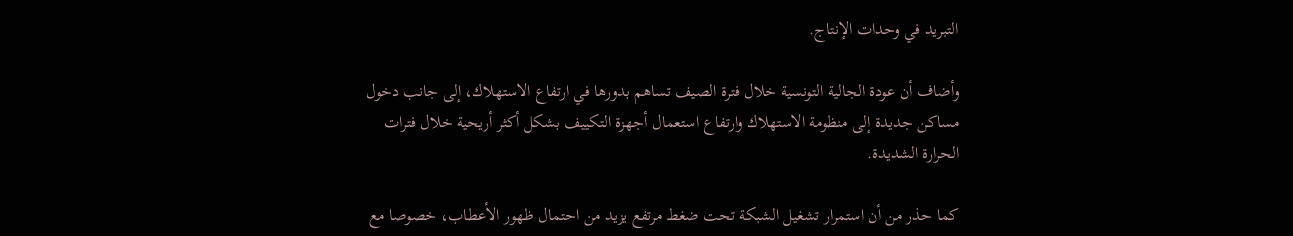التبريد في وحدات الإنتاج.

وأضاف أن عودة الجالية التونسية خلال فترة الصيف تساهم بدورها في ارتفاع الاستهلاك، إلى جانب دخول مساكن جديدة إلى منظومة الاستهلاك وارتفاع استعمال أجهزة التكييف بشكل أكثر أريحية خلال فترات الحرارة الشديدة.

كما حذر من أن استمرار تشغيل الشبكة تحت ضغط مرتفع يزيد من احتمال ظهور الأعطاب، خصوصا مع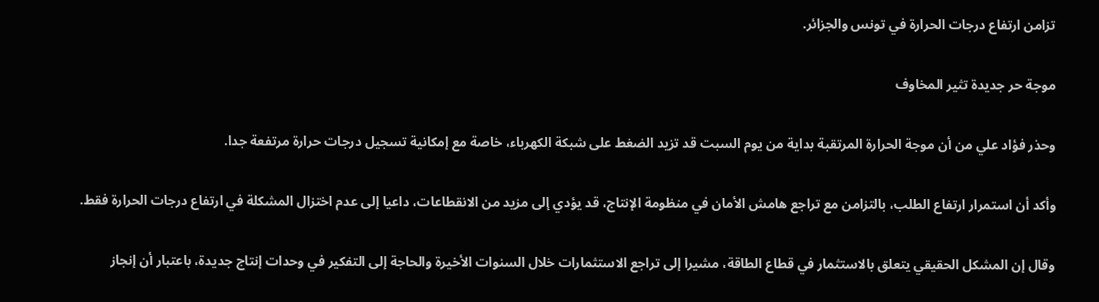تزامن ارتفاع درجات الحرارة في تونس والجزائر.

موجة حر جديدة تثير المخاوف

وحذر فؤاد علي من أن موجة الحرارة المرتقبة بداية من يوم السبت قد تزيد الضغط على شبكة الكهرباء، خاصة مع إمكانية تسجيل درجات حرارة مرتفعة جدا.

وأكد أن استمرار ارتفاع الطلب، بالتزامن مع تراجع هامش الأمان في منظومة الإنتاج، قد يؤدي إلى مزيد من الانقطاعات، داعيا إلى عدم اختزال المشكلة في ارتفاع درجات الحرارة فقط.

وقال إن المشكل الحقيقي يتعلق بالاستثمار في قطاع الطاقة، مشيرا إلى تراجع الاستثمارات خلال السنوات الأخيرة والحاجة إلى التفكير في وحدات إنتاج جديدة، باعتبار أن إنجاز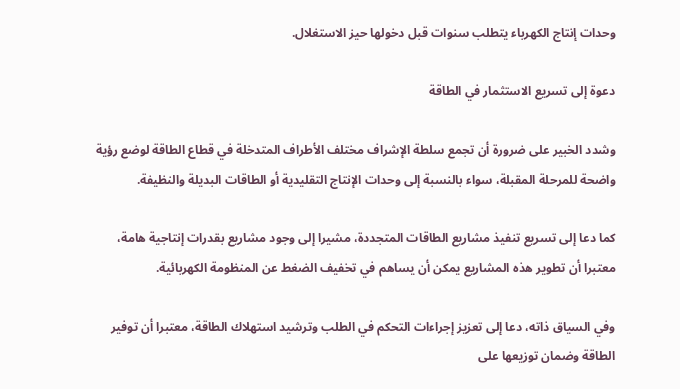وحدات إنتاج الكهرباء يتطلب سنوات قبل دخولها حيز الاستغلال.

دعوة إلى تسريع الاستثمار في الطاقة

وشدد الخبير على ضرورة أن تجمع سلطة الإشراف مختلف الأطراف المتدخلة في قطاع الطاقة لوضع رؤية واضحة للمرحلة المقبلة، سواء بالنسبة إلى وحدات الإنتاج التقليدية أو الطاقات البديلة والنظيفة.

كما دعا إلى تسريع تنفيذ مشاريع الطاقات المتجددة، مشيرا إلى وجود مشاريع بقدرات إنتاجية هامة، معتبرا أن تطوير هذه المشاريع يمكن أن يساهم في تخفيف الضغط عن المنظومة الكهربائية.

وفي السياق ذاته، دعا إلى تعزيز إجراءات التحكم في الطلب وترشيد استهلاك الطاقة، معتبرا أن توفير الطاقة وضمان توزيعها على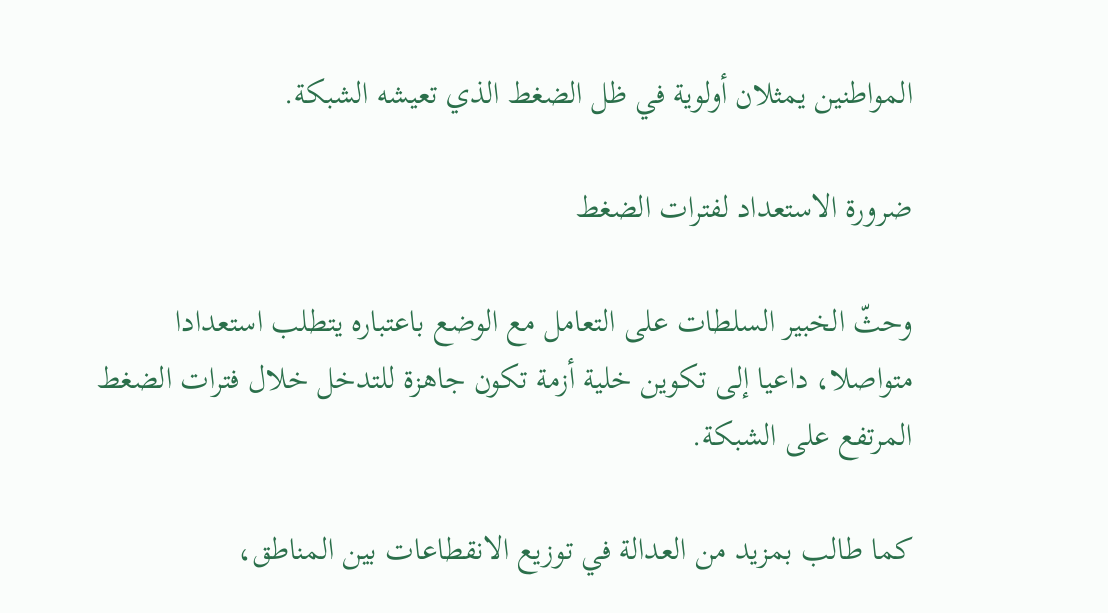المواطنين يمثلان أولوية في ظل الضغط الذي تعيشه الشبكة.

ضرورة الاستعداد لفترات الضغط

وحثّ الخبير السلطات على التعامل مع الوضع باعتباره يتطلب استعدادا متواصلا، داعيا إلى تكوين خلية أزمة تكون جاهزة للتدخل خلال فترات الضغط المرتفع على الشبكة.

كما طالب بمزيد من العدالة في توزيع الانقطاعات بين المناطق،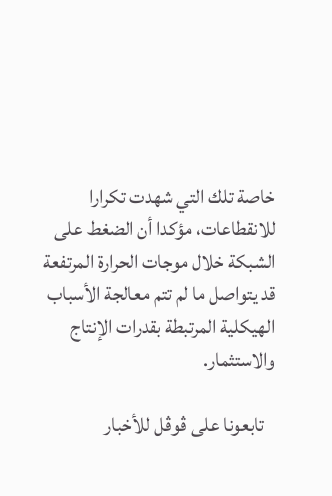خاصة تلك التي شهدت تكرارا للانقطاعات، مؤكدا أن الضغط على الشبكة خلال موجات الحرارة المرتفعة قد يتواصل ما لم تتم معالجة الأسباب الهيكلية المرتبطة بقدرات الإنتاج والاستثمار.

   تابعونا على ڤوڤل للأخبار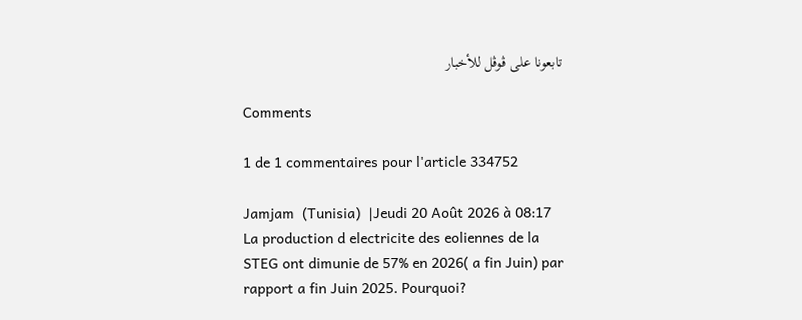تابعونا على ڤوڤل للأخبار

Comments

1 de 1 commentaires pour l'article 334752

Jamjam  (Tunisia)  |Jeudi 20 Août 2026 à 08:17
La production d electricite des eoliennes de la STEG ont dimunie de 57% en 2026( a fin Juin) par rapport a fin Juin 2025. Pourquoi?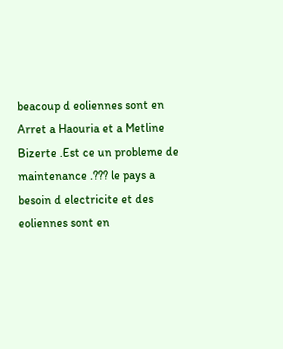beacoup d eoliennes sont en Arret a Haouria et a Metline Bizerte .Est ce un probleme de maintenance .??? le pays a besoin d electricite et des eoliennes sont en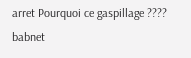arret Pourquoi ce gaspillage ????
babnet